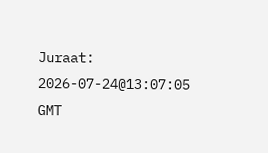Juraat:
2026-07-24@13:07:05 GMT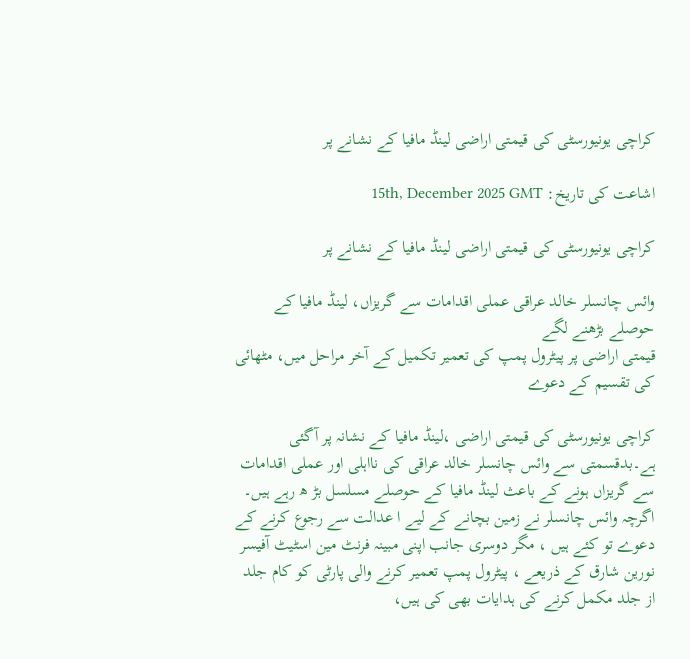کراچی یونیورسٹی کی قیمتی اراضی لینڈ مافیا کے نشانے پر

اشاعت کی تاریخ: 15th, December 2025 GMT

کراچی یونیورسٹی کی قیمتی اراضی لینڈ مافیا کے نشانے پر

وائس چانسلر خالد عراقی عملی اقدامات سے گریزاں، لینڈ مافیا کے حوصلے بڑھنے لگے
قیمتی اراضی پر پیٹرول پمپ کی تعمیر تکمیل کے آخر مراحل میں، مٹھائی کی تقسیم کے دعوے

کراچی یونیورسٹی کی قیمتی اراضی ،لینڈ مافیا کے نشانہ پر آگئی ہے۔بدقسمتی سے وائس چانسلر خالد عراقی کی نااہلی اور عملی اقدامات سے گریزاں ہونے کے باعث لینڈ مافیا کے حوصلے مسلسل بڑ ھ رہے ہیں۔ اگرچہ وائس چانسلر نے زمین بچانے کے لیے ا عدالت سے رجوع کرنے کے دعوے تو کئے ہیں ، مگر دوسری جانب اپنی مبینہ فرنٹ مین اسٹیٹ آفیسر نورین شارق کے ذریعے ، پیٹرول پمپ تعمیر کرنے والی پارٹی کو کام جلد از جلد مکمل کرنے کی ہدایات بھی کی ہیں،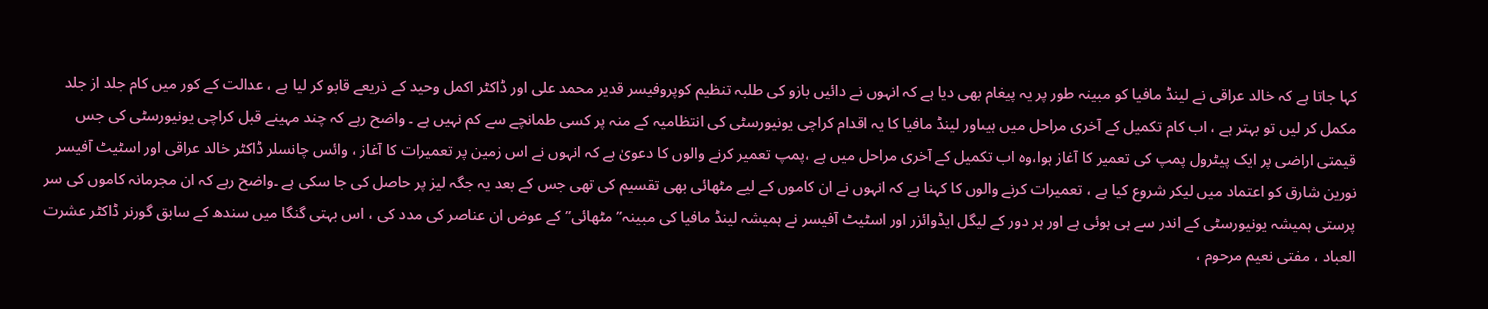کہا جاتا ہے کہ خالد عراقی نے لینڈ مافیا کو مبینہ طور پر یہ پیغام بھی دیا ہے کہ انہوں نے دائیں بازو کی طلبہ تنظیم کوپروفیسر قدیر محمد علی اور ڈاکٹر اکمل وحید کے ذریعے قابو کر لیا ہے ، عدالت کے کور میں کام جلد از جلد مکمل کر لیں تو بہتر ہے ، اب کام تکمیل کے آخری مراحل میں ہیںاور لینڈ مافیا کا یہ اقدام کراچی یونیورسٹی کی انتظامیہ کے منہ پر کسی طمانچے سے کم نہیں ہے ۔ واضح رہے کہ چند مہینے قبل کراچی یونیورسٹی کی جس قیمتی اراضی پر ایک پیٹرول پمپ کی تعمیر کا آغاز ہوا،وہ اب تکمیل کے آخری مراحل میں ہے ،پمپ تعمیر کرنے والوں کا دعویٰ ہے کہ انہوں نے اس زمین پر تعمیرات کا آغاز ، وائس چانسلر ڈاکٹر خالد عراقی اور اسٹیٹ آفیسر نورین شارق کو اعتماد میں لیکر شروع کیا ہے ، تعمیرات کرنے والوں کا کہنا ہے کہ انہوں نے ان کاموں کے لیے مٹھائی بھی تقسیم کی تھی جس کے بعد یہ جگہ لیز پر حاصل کی جا سکی ہے ۔واضح رہے کہ ان مجرمانہ کاموں کی سر پرستی ہمیشہ یونیورسٹی کے اندر سے ہی ہوئی ہے اور ہر دور کے لیگل ایڈوائزر اور اسٹیٹ آفیسر نے ہمیشہ لینڈ مافیا کی مبینہ” مٹھائی” کے عوض ان عناصر کی مدد کی ، اس بہتی گنگا میں سندھ کے سابق گورنر ڈاکٹر عشرت العباد ، مفتی نعیم مرحوم ،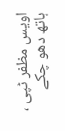اویس مظفر ٹپی ، ہاتھ دھو چکے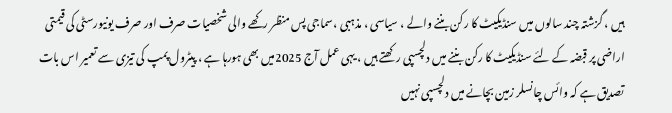ہیں ، گزشتہ چند سالوں میں سنڈیکیٹ کا رکن بننے والے ، سیاسی ، مذہبی ،سماجی پس منظر رکھے والی شخصیات صرف اور صرف یونیورسٹی کی قیمتی اراضی پر قبضہ کے لئے سنڈیکیٹ کا رکن بننے میں دلچسپی رکھتے ہیں ، یہی عمل آج 2025میں بھی ہورہا ہے ، پیٹرول پمپ کی تیزی سے تعمیر اس بات تصدیق ہے کہ وائس چانسلر زمین بچانے میں دلچسپی نہیں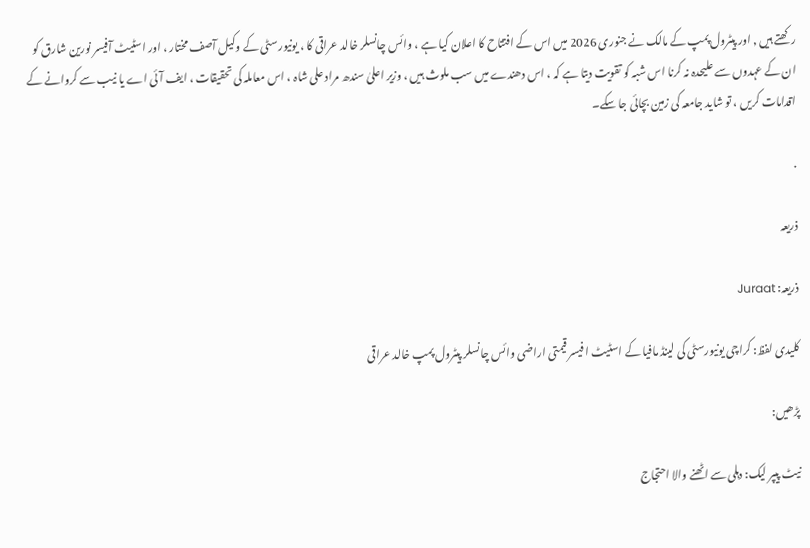رکھتے ہیں ٫ اور پیٹرول پمپ کے مالک نے جنوری 2026 میں اس کے افتتاح کا اعلان کیا ہے ، وائس چانسلر خالد عراقی کا ، یونیورسٹی کے وکیل آصف مختار ، اور اسٹیٹ آفیسر نورین شارق کو ان کے عہدوں سے علیحدہ نہ کرنا اس شبہ کو تقویت دیتا ہے کہ ، اس دھندے میں سب ملوث ہیں ، وزیر اعلیٰ سندھ مراد علی شاہ ، اس معاملہ کی تحقیقات ، ایف آئی اے یا نیب سے کروانے کے اقدامات کریں ، تو شاید جامعہ کی زمین بچائی جا سکے۔

.

ذریعہ

ذریعہ: Juraat

کلیدی لفظ: کراچی یونیورسٹی کی لینڈ مافیا کے اسٹیٹ ا فیسر قیمتی اراضی وائس چانسلر پیٹرول پمپ خالد عراقی

پڑھیں:

نیٹ پیپر لیک: دہلی سے اٹھنے والا احتجاج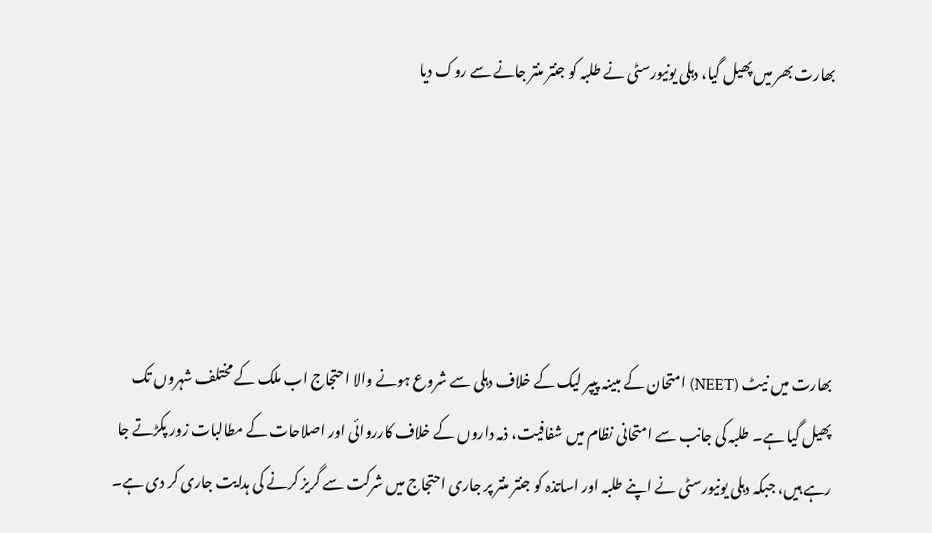بھارت بھر میں پھیل گیا، دہلی یونیورسٹی نے طلبہ کو جنتر منتر جانے سے روک دیا





بھارت میں نیٹ (NEET) امتحان کے مبینہ پیپر لیک کے خلاف دہلی سے شروع ہونے والا احتجاج اب ملک کے مختلف شہروں تک پھیل گیا ہے۔ طلبہ کی جانب سے امتحانی نظام میں شفافیت، ذمہ داروں کے خلاف کارروائی اور اصلاحات کے مطالبات زور پکڑتے جا رہے ہیں، جبکہ دہلی یونیورسٹی نے اپنے طلبہ اور اساتذہ کو جنتر منتر پر جاری احتجاج میں شرکت سے گریز کرنے کی ہدایت جاری کر دی ہے۔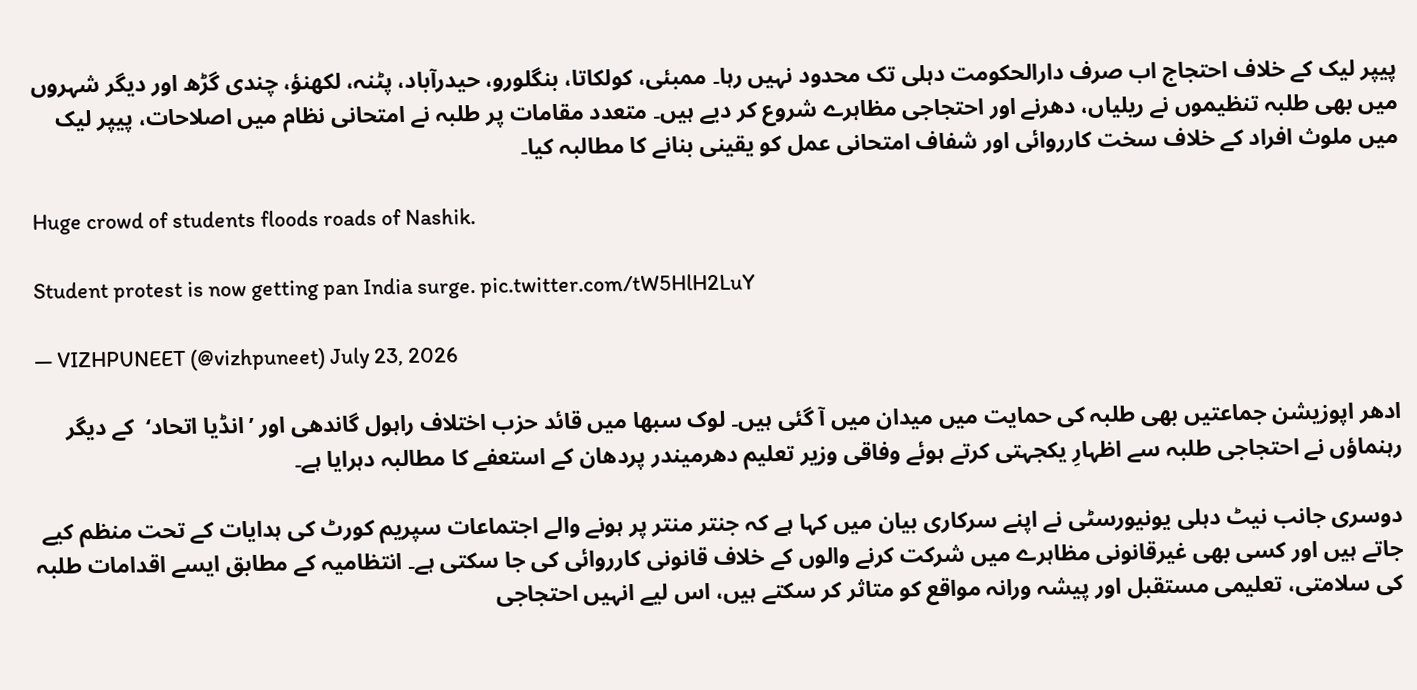پیپر لیک کے خلاف احتجاج اب صرف دارالحکومت دہلی تک محدود نہیں رہا۔ ممبئی، کولکاتا، بنگلورو، حیدرآباد، پٹنہ، لکھنؤ، چندی گڑھ اور دیگر شہروں میں بھی طلبہ تنظیموں نے ریلیاں، دھرنے اور احتجاجی مظاہرے شروع کر دیے ہیں۔ متعدد مقامات پر طلبہ نے امتحانی نظام میں اصلاحات، پیپر لیک میں ملوث افراد کے خلاف سخت کارروائی اور شفاف امتحانی عمل کو یقینی بنانے کا مطالبہ کیا۔

Huge crowd of students floods roads of Nashik.

Student protest is now getting pan India surge. pic.twitter.com/tW5HlH2LuY

— VIZHPUNEET (@vizhpuneet) July 23, 2026

ادھر اپوزیشن جماعتیں بھی طلبہ کی حمایت میں میدان میں آ گئی ہیں۔ لوک سبھا میں قائد حزب اختلاف راہول گاندھی اور ’انڈیا اتحاد‘  کے دیگر رہنماؤں نے احتجاجی طلبہ سے اظہارِ یکجہتی کرتے ہوئے وفاقی وزیر تعلیم دھرمیندر پردھان کے استعفے کا مطالبہ دہرایا ہے۔

دوسری جانب نیٹ دہلی یونیورسٹی نے اپنے سرکاری بیان میں کہا ہے کہ جنتر منتر پر ہونے والے اجتماعات سپریم کورٹ کی ہدایات کے تحت منظم کیے جاتے ہیں اور کسی بھی غیرقانونی مظاہرے میں شرکت کرنے والوں کے خلاف قانونی کارروائی کی جا سکتی ہے۔ انتظامیہ کے مطابق ایسے اقدامات طلبہ کی سلامتی، تعلیمی مستقبل اور پیشہ ورانہ مواقع کو متاثر کر سکتے ہیں، اس لیے انہیں احتجاجی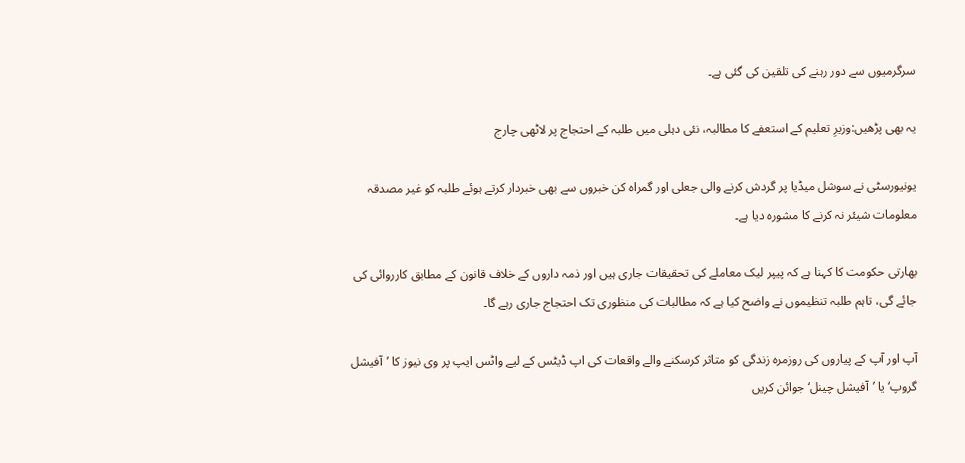سرگرمیوں سے دور رہنے کی تلقین کی گئی ہے۔

یہ بھی پڑھیں:وزیرِ تعلیم کے استعفے کا مطالبہ، نئی دہلی میں طلبہ کے احتجاج پر لاٹھی چارج

یونیورسٹی نے سوشل میڈیا پر گردش کرنے والی جعلی اور گمراہ کن خبروں سے بھی خبردار کرتے ہوئے طلبہ کو غیر مصدقہ معلومات شیئر نہ کرنے کا مشورہ دیا ہے۔

بھارتی حکومت کا کہنا ہے کہ پیپر لیک معاملے کی تحقیقات جاری ہیں اور ذمہ داروں کے خلاف قانون کے مطابق کارروائی کی جائے گی، تاہم طلبہ تنظیموں نے واضح کیا ہے کہ مطالبات کی منظوری تک احتجاج جاری رہے گا۔

آپ اور آپ کے پیاروں کی روزمرہ زندگی کو متاثر کرسکنے والے واقعات کی اپ ڈیٹس کے لیے واٹس ایپ پر وی نیوز کا ’آفیشل گروپ‘ یا ’آفیشل چینل‘ جوائن کریں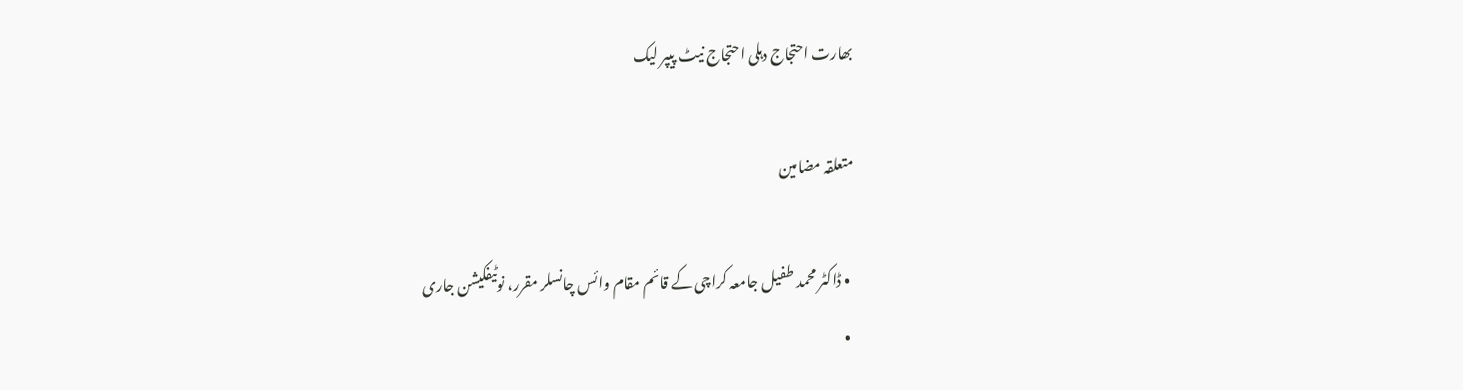بھارت احتجاج دہلی احتجاج نیٹ پیپر لیک

متعلقہ مضامین

  • ڈاکٹر محمد طفیل جامعہ کراچی کے قائم مقام وائس چانسلر مقرر، نوٹیفکیشن جاری
  •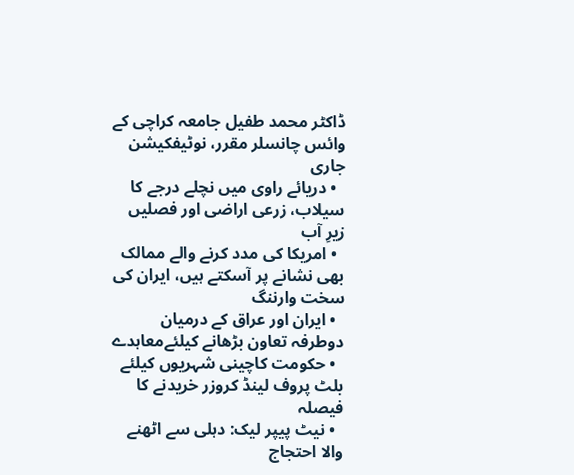ڈاکٹر محمد طفیل جامعہ کراچی کے وائس چانسلر مقرر، نوٹیفکیشن جاری
  • دریائے راوی میں نچلے درجے کا سیلاب، زرعی اراضی اور فصلیں زیرِ آب
  • امریکا کی مدد کرنے والے ممالک بھی نشانے پر آسکتے ہیں، ایران کی سخت وارننگ
  • ایران اور عراق کے درمیان دوطرفہ تعاون بڑھانے کیلئےمعاہدے
  • حکومت کاچینی شہریوں کیلئے بلٹ پروف لینڈ کروزر خریدنے کا فیصلہ
  • نیٹ پیپر لیک: دہلی سے اٹھنے والا احتجاج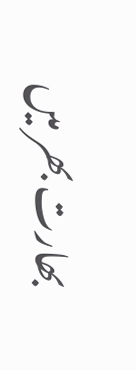بھارت بھر میں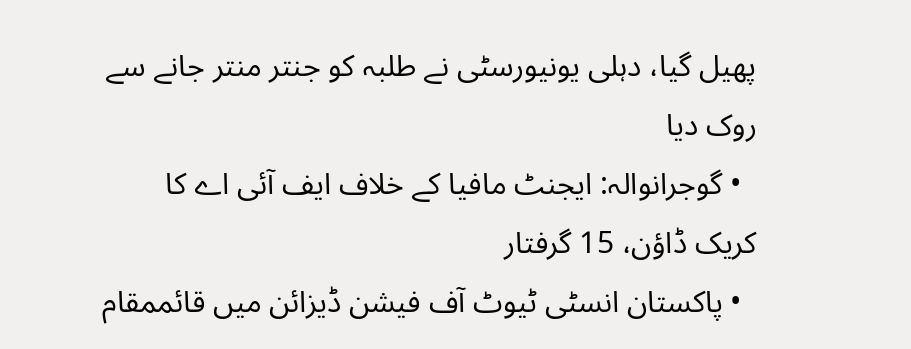پھیل گیا، دہلی یونیورسٹی نے طلبہ کو جنتر منتر جانے سے روک دیا
  • گوجرانوالہ: ایجنٹ مافیا کے خلاف ایف آئی اے کا کریک ڈاؤن، 15 گرفتار
  • پاکستان انسٹی ٹیوٹ آف فیشن ڈیزائن میں قائممقام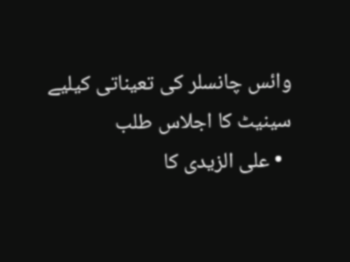وائس چانسلر کی تعیناتی کیلیے سینیٹ کا اجلاس طلب
  • علی الزیدی کا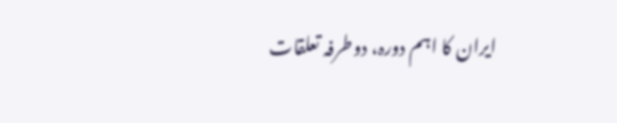ایران کا اہم دورہ، دوطرفہ تعلقات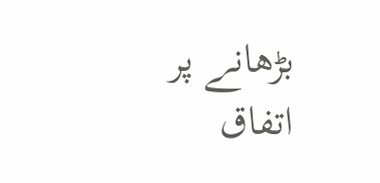بڑھانے پر اتفاق